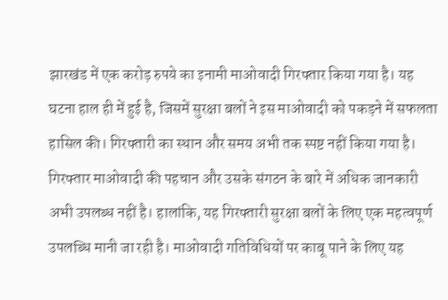झारखंड में एक करोड़ रुपये का इनामी माओवादी गिरफ्तार किया गया है। यह घटना हाल ही में हुई है, जिसमें सुरक्षा बलों ने इस माओवादी को पकड़ने में सफलता हासिल की। गिरफ्तारी का स्थान और समय अभी तक स्पष्ट नहीं किया गया है।
गिरफ्तार माओवादी की पहचान और उसके संगठन के बारे में अधिक जानकारी अभी उपलब्ध नहीं है। हालांकि, यह गिरफ्तारी सुरक्षा बलों के लिए एक महत्वपूर्ण उपलब्धि मानी जा रही है। माओवादी गतिविधियों पर काबू पाने के लिए यह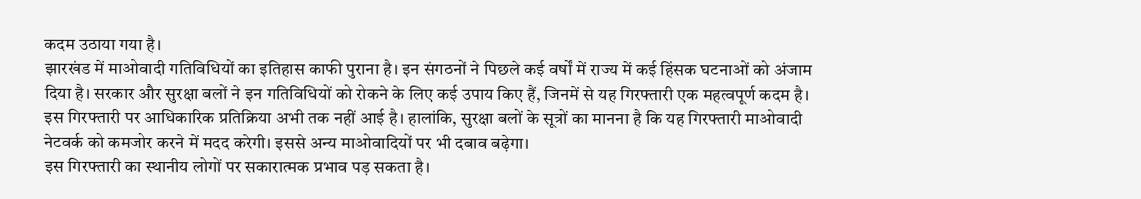कदम उठाया गया है।
झारखंड में माओवादी गतिविधियों का इतिहास काफी पुराना है। इन संगठनों ने पिछले कई वर्षों में राज्य में कई हिंसक घटनाओं को अंजाम दिया है। सरकार और सुरक्षा बलों ने इन गतिविधियों को रोकने के लिए कई उपाय किए हैं, जिनमें से यह गिरफ्तारी एक महत्वपूर्ण कदम है।
इस गिरफ्तारी पर आधिकारिक प्रतिक्रिया अभी तक नहीं आई है। हालांकि, सुरक्षा बलों के सूत्रों का मानना है कि यह गिरफ्तारी माओवादी नेटवर्क को कमजोर करने में मदद करेगी। इससे अन्य माओवादियों पर भी दबाव बढ़ेगा।
इस गिरफ्तारी का स्थानीय लोगों पर सकारात्मक प्रभाव पड़ सकता है।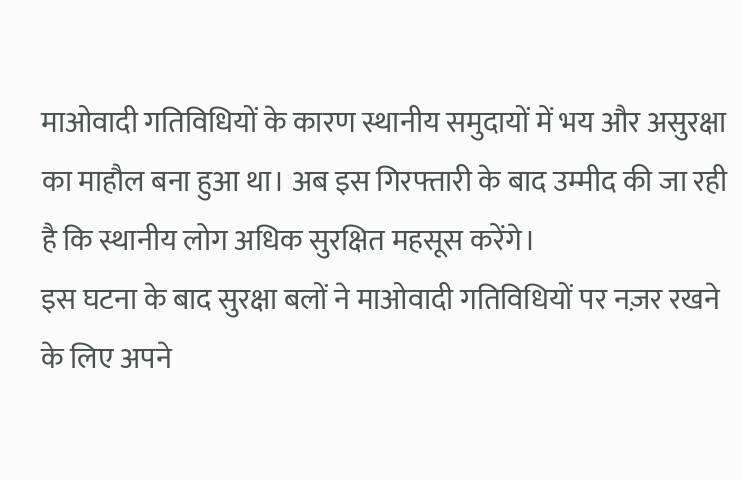माओवादी गतिविधियों के कारण स्थानीय समुदायों में भय और असुरक्षा का माहौल बना हुआ था। अब इस गिरफ्तारी के बाद उम्मीद की जा रही है कि स्थानीय लोग अधिक सुरक्षित महसूस करेंगे।
इस घटना के बाद सुरक्षा बलों ने माओवादी गतिविधियों पर नज़र रखने के लिए अपने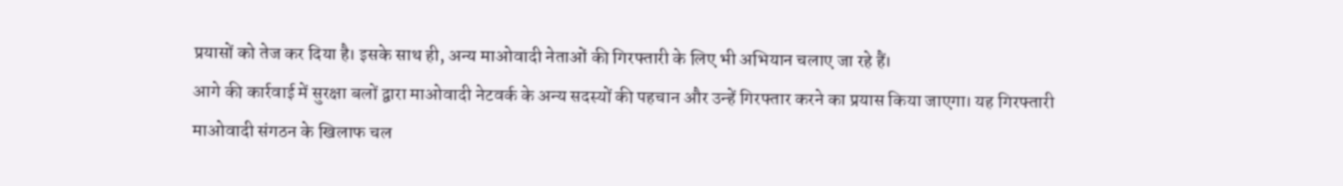प्रयासों को तेज कर दिया है। इसके साथ ही, अन्य माओवादी नेताओं की गिरफ्तारी के लिए भी अभियान चलाए जा रहे हैं।
आगे की कार्रवाई में सुरक्षा बलों द्वारा माओवादी नेटवर्क के अन्य सदस्यों की पहचान और उन्हें गिरफ्तार करने का प्रयास किया जाएगा। यह गिरफ्तारी माओवादी संगठन के खिलाफ चल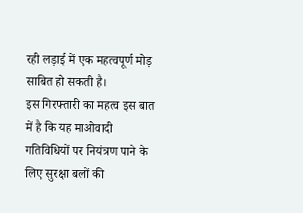रही लड़ाई में एक महत्वपूर्ण मोड़ साबित हो सकती है।
इस गिरफ्तारी का महत्व इस बात में है कि यह माओवादी गतिविधियों पर नियंत्रण पाने के लिए सुरक्षा बलों की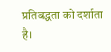प्रतिबद्धता को दर्शाता है।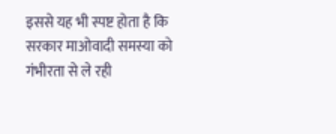इससे यह भी स्पष्ट होता है कि सरकार माओवादी समस्या को गंभीरता से ले रही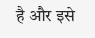है और इसे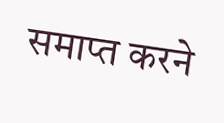समाप्त करने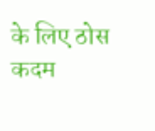के लिए ठोस कदम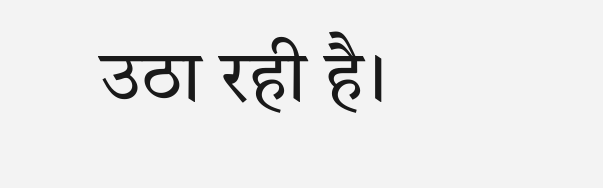उठा रही है।